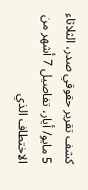كشف تقرير حقوقي صدر، الثلاثاء 5 مايو/ أيار، تفاصيل 7 أشهر من الاختطاف الذي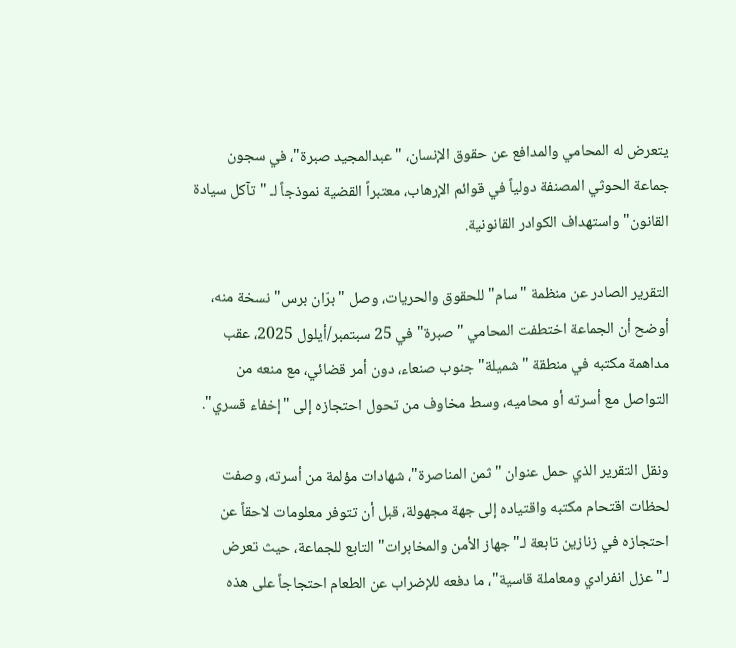يتعرض له المحامي والمدافع عن حقوق الإنسان، "عبدالمجيد صبرة"، في سجون جماعة الحوثي المصنفة دولياً في قوائم الإرهاب، معتبراً القضية نموذجاً لـ "تآكل سيادة القانون" واستهداف الكوادر القانونية.

التقرير الصادر عن منظمة "سام" للحقوق والحريات، وصل "برّان برس" نسخة منه، أوضح أن الجماعة اختطفت المحامي "صبرة" في 25 سبتمبر/أيلول 2025، عقب مداهمة مكتبه في منطقة "شميلة" جنوب صنعاء، دون أمر قضائي، مع منعه من التواصل مع أسرته أو محاميه، وسط مخاوف من تحول احتجازه إلى "إخفاء قسري".

ونقل التقرير الذي حمل عنوان "ثمن المناصرة"، شهادات مؤلمة من أسرته، وصفت لحظات اقتحام مكتبه واقتياده إلى جهة مجهولة، قبل أن تتوفر معلومات لاحقاً عن احتجازه في زنازين تابعة لـ"جهاز الأمن والمخابرات" التابع للجماعة، حيث تعرض لـ"عزل انفرادي ومعاملة قاسية"، ما دفعه للإضراب عن الطعام احتجاجاً على هذه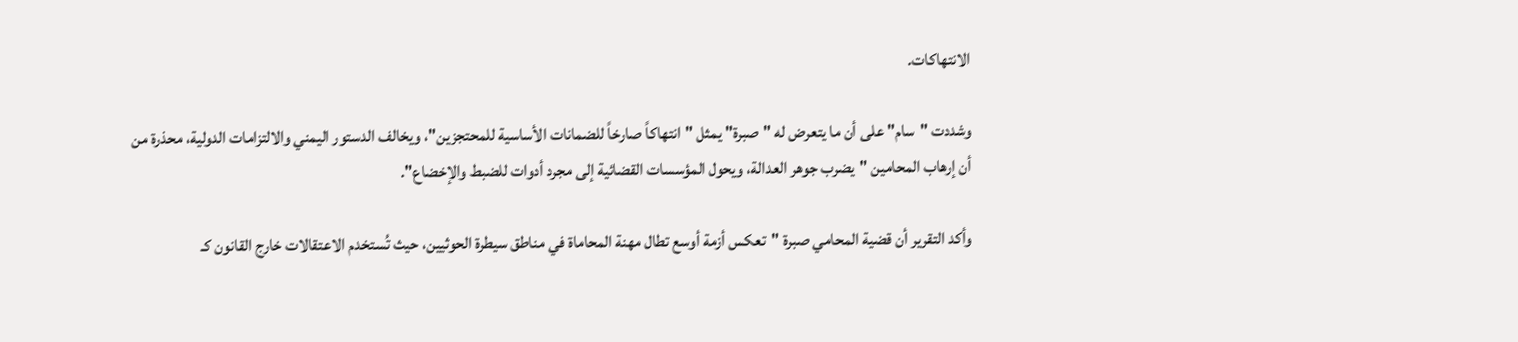الانتهاكات.

وشددت "سام" على أن ما يتعرض له "صبرة" يمثل "انتهاكاً صارخاً للضمانات الأساسية للمحتجزين"، ويخالف الدستور اليمني والالتزامات الدولية، محذرة من أن إرهاب المحامين "يضرب جوهر العدالة، ويحول المؤسسات القضائية إلى مجرد أدوات للضبط والإخضاع".

وأكد التقرير أن قضية المحامي صبرة "تعكس أزمة أوسع تطال مهنة المحاماة في مناطق سيطرة الحوثيين، حيث تُستخدم الاعتقالات خارج القانون كـ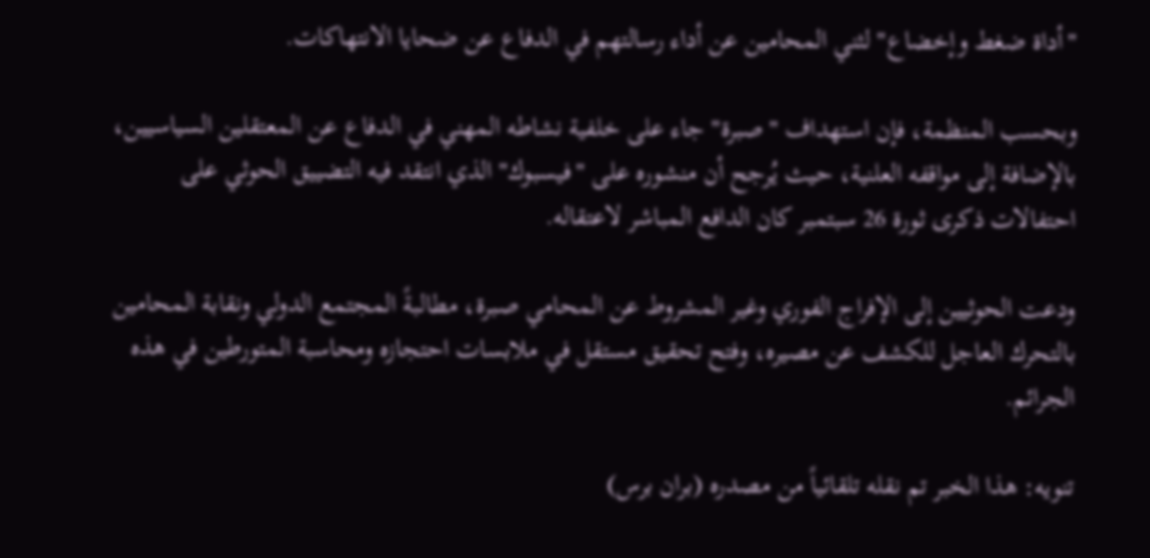"أداة ضغط وإخضاع" لثني المحامين عن أداء رسالتهم في الدفاع عن ضحايا الانتهاكات.

وبحسب المنظمة، فإن استهداف "صبرة" جاء على خلفية نشاطه المهني في الدفاع عن المعتقلين السياسيين، بالإضافة إلى مواقفه العلنية، حيث يُرجح أن منشوره على "فيسبوك" الذي انتقد فيه التضييق الحوثي على احتفالات ذكرى ثورة 26 سبتمبر كان الدافع المباشر لاعتقاله.

ودعت الحوثيين إلى الإفراج الفوري وغير المشروط عن المحامي صبرة، مطالبةً المجتمع الدولي ونقابة المحامين بالتحرك العاجل للكشف عن مصيره، وفتح تحقيق مستقل في ملابسات احتجازه ومحاسبة المتورطين في هذه الجرائم.

تنويه: هذا الخبر تم نقله تلقائياً من مصدره (بران برس)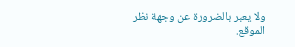ولا يعبر بالضرورة عن وجهة نظر الموقع.